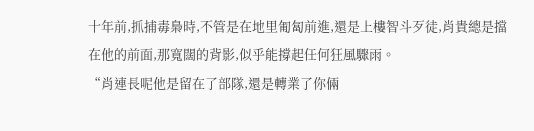十年前,抓捕毒梟時,不管是在地里匍匐前進,還是上樓智斗歹徒,肖貴總是擋在他的前面,那寬闊的背影,似乎能撐起任何狂風驟雨。
“肖連長呢他是留在了部隊,還是轉業了你倆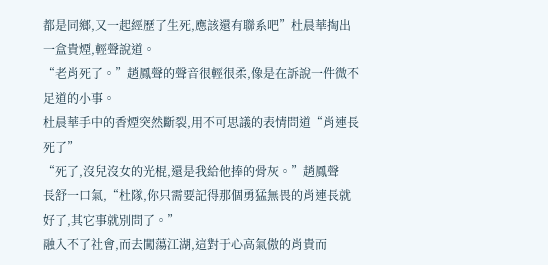都是同鄉,又一起經歷了生死,應該還有聯系吧”杜晨華掏出一盒貴煙,輕聲說道。
“老肖死了。”趙鳳聲的聲音很輕很柔,像是在訴說一件微不足道的小事。
杜晨華手中的香煙突然斷裂,用不可思議的表情問道“肖連長死了”
“死了,沒兒沒女的光棍,還是我給他捧的骨灰。”趙鳳聲
長舒一口氣,“杜隊,你只需要記得那個勇猛無畏的肖連長就好了,其它事就別問了。”
融入不了社會,而去闖蕩江湖,這對于心高氣傲的肖貴而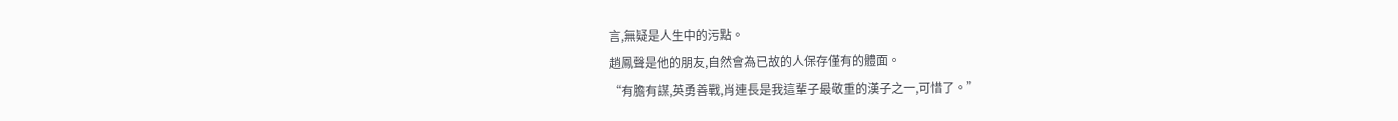言,無疑是人生中的污點。
趙鳳聲是他的朋友,自然會為已故的人保存僅有的體面。
“有膽有謀,英勇善戰,肖連長是我這輩子最敬重的漢子之一,可惜了。”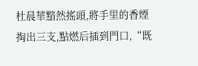杜晨華黯然搖頭,將手里的香煙掏出三支,點燃后插到門口,“既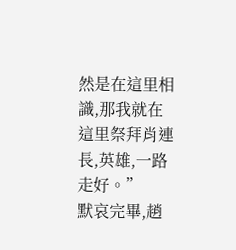然是在這里相識,那我就在這里祭拜肖連長,英雄,一路走好。”
默哀完畢,趙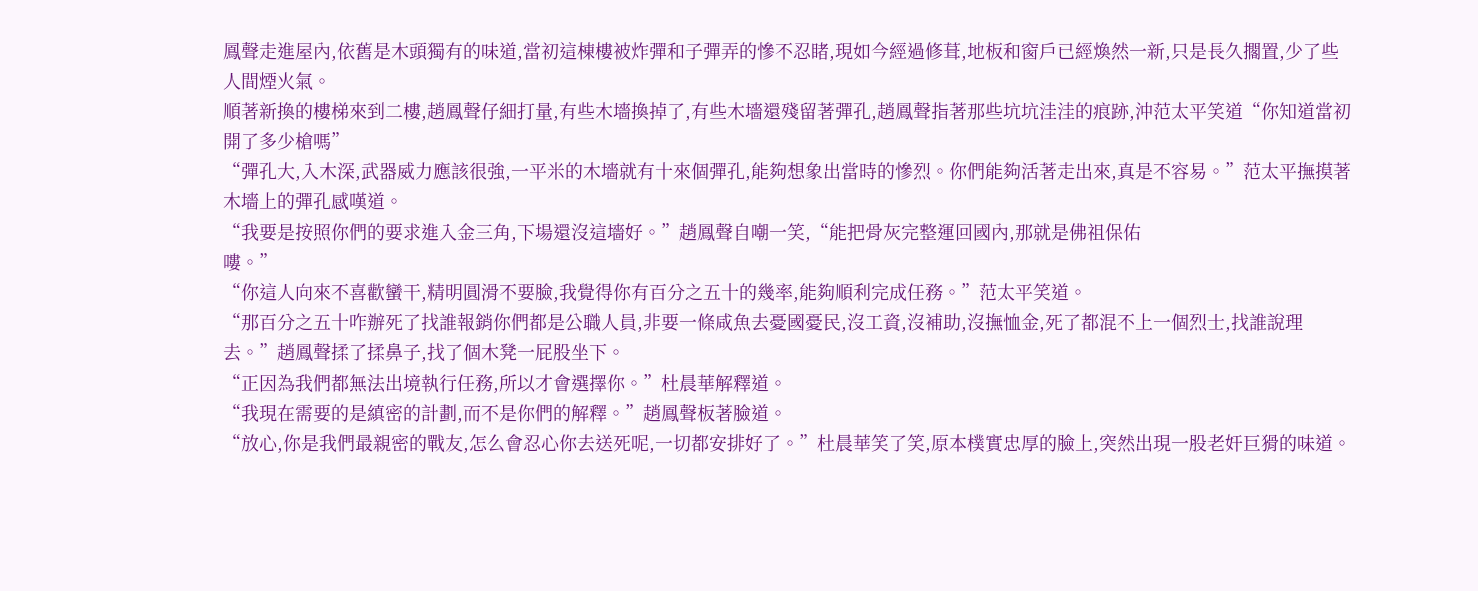鳳聲走進屋內,依舊是木頭獨有的味道,當初這棟樓被炸彈和子彈弄的慘不忍睹,現如今經過修葺,地板和窗戶已經煥然一新,只是長久擱置,少了些人間煙火氣。
順著新換的樓梯來到二樓,趙鳳聲仔細打量,有些木墻換掉了,有些木墻還殘留著彈孔,趙鳳聲指著那些坑坑洼洼的痕跡,沖范太平笑道“你知道當初開了多少槍嗎”
“彈孔大,入木深,武器威力應該很強,一平米的木墻就有十來個彈孔,能夠想象出當時的慘烈。你們能夠活著走出來,真是不容易。”范太平撫摸著木墻上的彈孔感嘆道。
“我要是按照你們的要求進入金三角,下場還沒這墻好。”趙鳳聲自嘲一笑,“能把骨灰完整運回國內,那就是佛祖保佑
嘍。”
“你這人向來不喜歡蠻干,精明圓滑不要臉,我覺得你有百分之五十的幾率,能夠順利完成任務。”范太平笑道。
“那百分之五十咋辦死了找誰報銷你們都是公職人員,非要一條咸魚去憂國憂民,沒工資,沒補助,沒撫恤金,死了都混不上一個烈士,找誰說理去。”趙鳳聲揉了揉鼻子,找了個木凳一屁股坐下。
“正因為我們都無法出境執行任務,所以才會選擇你。”杜晨華解釋道。
“我現在需要的是縝密的計劃,而不是你們的解釋。”趙鳳聲板著臉道。
“放心,你是我們最親密的戰友,怎么會忍心你去送死呢,一切都安排好了。”杜晨華笑了笑,原本樸實忠厚的臉上,突然出現一股老奸巨猾的味道。